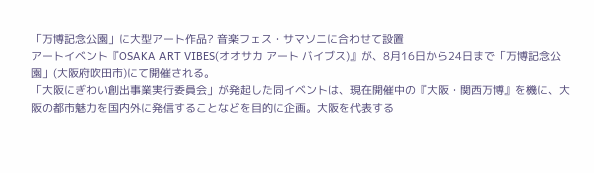「万博記念公園」に大型アート作品? 音楽フェス・サマソニに合わせて設置
アートイベント『OSAKA ART VIBES(オオサカ アート バイブス)』が、8月16日から24日まで「万博記念公園」(大阪府吹田市)にて開催される。
「大阪にぎわい創出事業実行委員会」が発起した同イベントは、現在開催中の『大阪・関西万博』を機に、大阪の都市魅力を国内外に発信することなどを目的に企画。大阪を代表する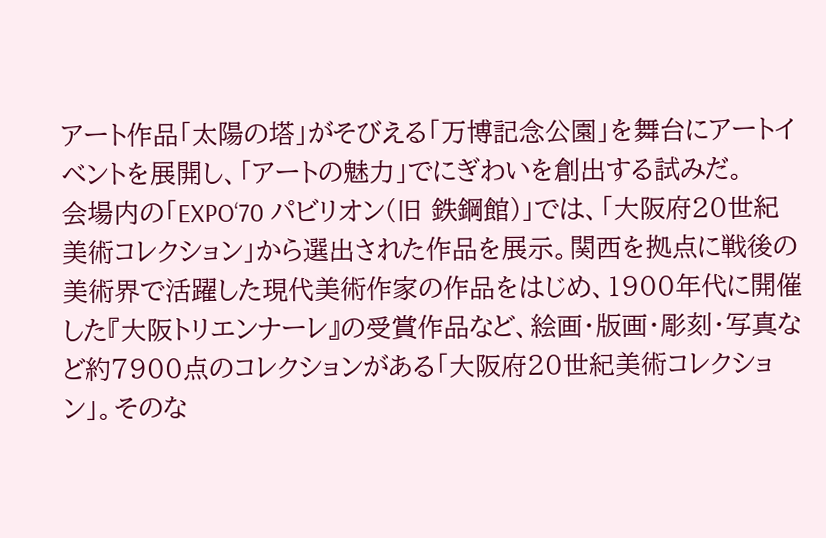アート作品「太陽の塔」がそびえる「万博記念公園」を舞台にアートイベントを展開し、「アートの魅力」でにぎわいを創出する試みだ。
会場内の「EXPO‘70 パビリオン(旧 鉄鋼館)」では、「大阪府20世紀美術コレクション」から選出された作品を展示。関西を拠点に戦後の美術界で活躍した現代美術作家の作品をはじめ、1900年代に開催した『大阪トリエンナーレ』の受賞作品など、絵画・版画・彫刻・写真など約7900点のコレクションがある「大阪府20世紀美術コレクション」。そのな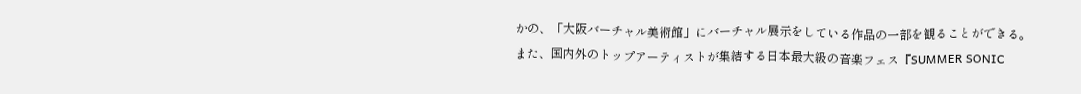かの、「大阪バーチャル美術館」にバーチャル展示をしている作品の一部を観ることができる。
また、国内外のトップアーティストが集結する日本最大級の音楽フェス『SUMMER SONIC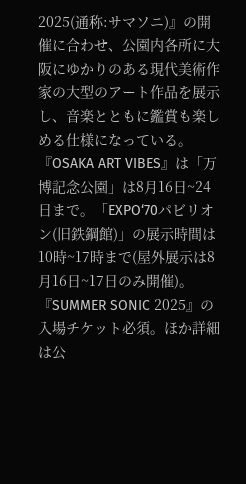2025(通称:サマソニ)』の開催に合わせ、公園内各所に大阪にゆかりのある現代美術作家の大型のアート作品を展示し、音楽とともに鑑賞も楽しめる仕様になっている。
『OSAKA ART VIBES』は「万博記念公園」は8月16日~24日まで。「EXPO‘70パビリオン(旧鉄鋼館)」の展示時間は10時~17時まで(屋外展示は8月16日~17日のみ開催)。『SUMMER SONIC 2025』の入場チケット必須。ほか詳細は公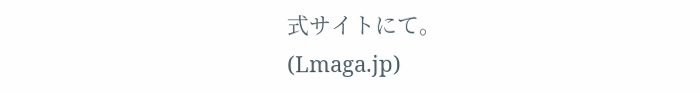式サイトにて。
(Lmaga.jp)